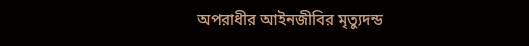অপরাধীর আইনজীবির মৃত্যুদন্ড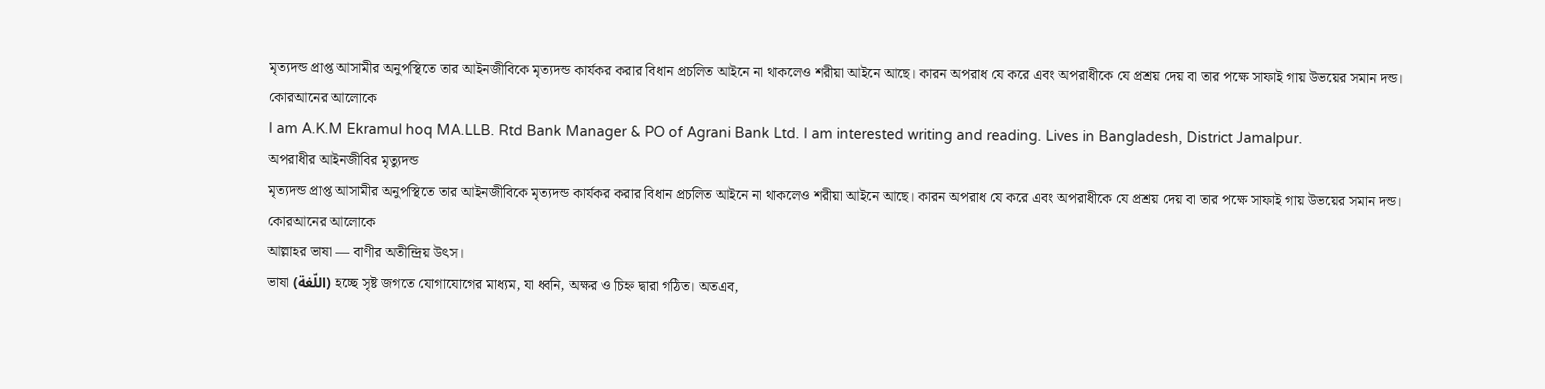মৃত্যদন্ড প্রাপ্ত আসামীর অনুপস্থিতে তার আইনজীবিকে মৃত্যদন্ড কার্যকর করার বিধান প্রচলিত আইনে না থাকলেও শরীয়া আইনে আছে। কারন অপরাধ যে করে এবং অপরাধীকে যে প্রশ্রয় দেয় বা তার পক্ষে সাফাই গায় উভয়ের সমান দন্ড।
কোরআনের আলোকে
I am A.K.M Ekramul hoq MA.LLB. Rtd Bank Manager & PO of Agrani Bank Ltd. I am interested writing and reading. Lives in Bangladesh, District Jamalpur.
অপরাধীর আইনজীবির মৃত্যুদন্ড
মৃত্যদন্ড প্রাপ্ত আসামীর অনুপস্থিতে তার আইনজীবিকে মৃত্যদন্ড কার্যকর করার বিধান প্রচলিত আইনে না থাকলেও শরীয়া আইনে আছে। কারন অপরাধ যে করে এবং অপরাধীকে যে প্রশ্রয় দেয় বা তার পক্ষে সাফাই গায় উভয়ের সমান দন্ড।
কোরআনের আলোকে
আল্লাহর ভাষা — বাণীর অতীন্দ্রিয় উৎস।
ভাষা (اللّغة) হচ্ছে সৃষ্ট জগতে যোগাযোগের মাধ্যম, যা ধ্বনি, অক্ষর ও চিহ্ন দ্বারা গঠিত। অতএব,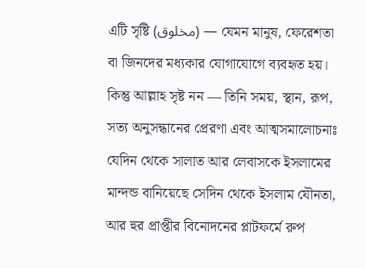এটি সৃষ্টি (مخلوق) — যেমন মানুষ, ফেরেশতা বা জিনদের মধ্যকার যোগাযোগে ব্যবহৃত হয়। কিন্তু আল্লাহ সৃষ্ট নন — তিনি সময়, স্থান, রূপ,
সত্য অনুসন্ধানের প্রেরণা এবং আত্মসমালোচনাঃ
যেদিন থেকে সালাত আর লেবাসকে ইসলামের মান্দন্ড বানিয়েছে সেদিন থেকে ইসলাম যৌনতা, আর হুর প্রাপ্তীর বিনোদনের প্লাটফর্মে রুপ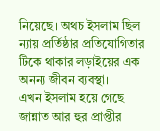নিয়েছে। অথচ ইসলাম ছিল ন্যায় প্রর্তিষ্ঠার প্রতিযোগিতার টিকে থাকার লড়াইয়ের এক অনন্য জীবন ব্যবস্থা।
এখন ইসলাম হয়ে গেছে জান্নাত আর হুর প্রাপ্তীর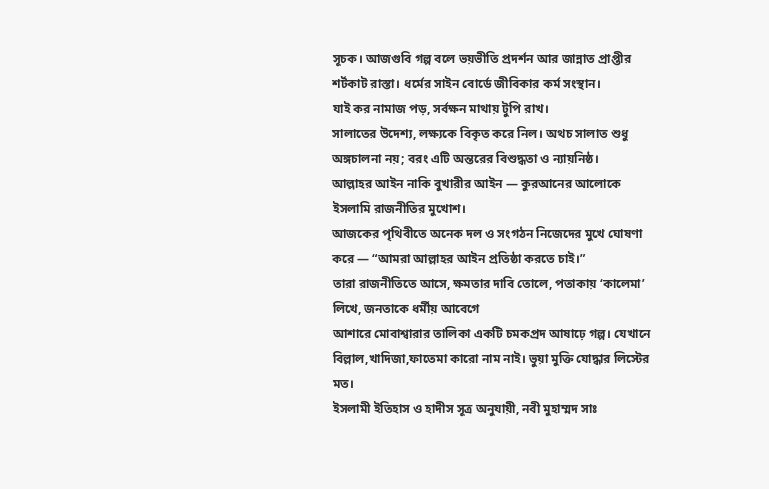সূচক। আজগুবি গল্প বলে ভয়ভীতি প্রদর্শন আর জান্নাত প্রাপ্তীর শর্টকাট রাস্তা। ধর্মের সাইন বোর্ডে জীবিকার কর্ম সংস্থান।
যাই কর নামাজ পড়, সর্বক্ষন মাথায় টুপি রাখ।
সালাতের উদেশ্য, লক্ষ্যকে বিকৃত করে নিল। অথচ সালাত শুধু অঙ্গচালনা নয়; বরং এটি অন্তরের বিশুদ্ধতা ও ন্যায়নিষ্ঠ।
আল্লাহর আইন নাকি বুখারীর আইন — কুরআনের আলোকে ইসলামি রাজনীতির মুখোশ।
আজকের পৃথিবীতে অনেক দল ও সংগঠন নিজেদের মুখে ঘোষণা করে — “আমরা আল্লাহর আইন প্রতিষ্ঠা করতে চাই।”
তারা রাজনীতিতে আসে, ক্ষমতার দাবি তোলে, পতাকায় ‘কালেমা’ লিখে, জনতাকে ধর্মীয় আবেগে
আশারে মোবাশ্বারার তালিকা একটি চমকপ্রদ আষাঢ়ে গল্প। যেখানে বিল্লাল,খাদিজা,ফাতেমা কারো নাম নাই। ভুয়া মুক্তি যোদ্ধার লিস্টের মত।
ইসলামী ইতিহাস ও হাদীস সূত্র অনুযায়ী, নবী মুহাম্মদ সাঃ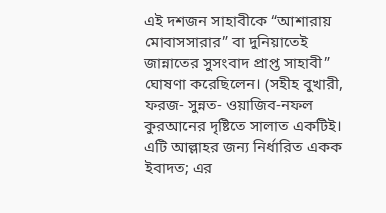এই দশজন সাহাবীকে “আশারায় মোবাসসারার” বা দুনিয়াতেই জান্নাতের সুসংবাদ প্রাপ্ত সাহাবী” ঘোষণা করেছিলেন। (সহীহ বুখারী,
ফরজ- সুন্নত- ওয়াজিব-নফল
কুরআনের দৃষ্টিতে সালাত একটিই। এটি আল্লাহর জন্য নির্ধারিত একক ইবাদত; এর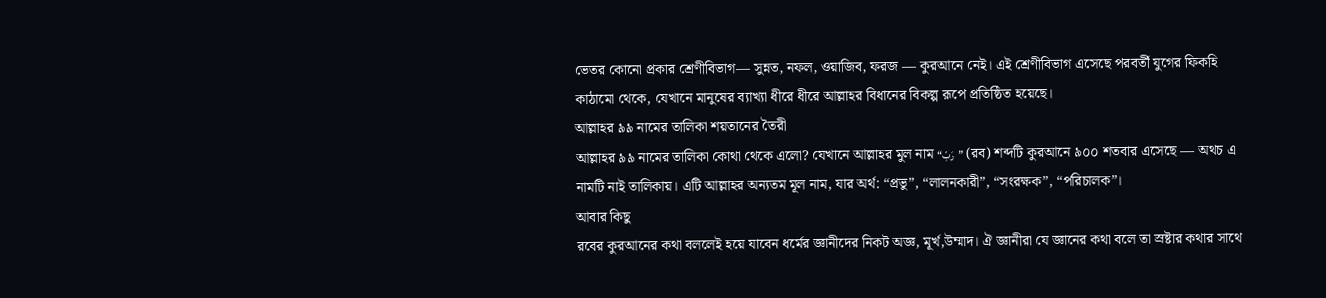ভেতর কোনো প্রকার শ্রেণীবিভাগ— সুন্নত, নফল, ওয়াজিব, ফরজ — কুরআনে নেই। এই শ্রেণীবিভাগ এসেছে পরবর্তী যুগের ফিকহি কাঠামো থেকে, যেখানে মানুষের ব্যাখ্যা ধীরে ধীরে আল্লাহর বিধানের বিকল্প রূপে প্রতিষ্ঠিত হয়েছে।
আল্লাহর ৯৯ নামের তালিকা শয়তানের তৈরী
আল্লাহর ৯৯ নামের তালিকা কোথা থেকে এলো? যেখানে আল্লাহর মুল নাম “رَبّ” (রব) শব্দটি কুরআনে ৯০০ শতবার এসেছে — অথচ এ নামটি নাই তালিকায়। এটি আল্লাহর অন্যতম মূল নাম, যার অর্থ: “প্রভু”, “লালনকারী”, “সংরক্ষক”, “পরিচালক”।
আবার কিছু
রবের কুরআনের কথা বললেই হয়ে যাবেন ধর্মের জ্ঞানীদের নিকট অজ্ঞ, মূর্খ,উম্মাদ। ঐ জ্ঞানীরা যে জ্ঞানের কথা বলে তা স্রষ্টার কথার সাথে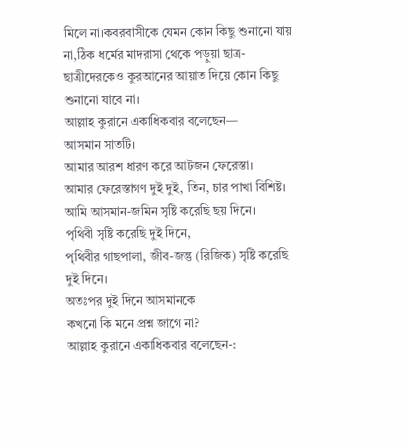মিলে না।কবরবাসীকে যেমন কোন কিছু শুনানো যায় না,ঠিক ধর্মের মাদরাসা থেকে পড়ুয়া ছাত্র-ছাত্রীদেরকেও কুরআনের আয়াত দিয়ে কোন কিছু শুনানো যাবে না।
আল্লাহ কুরানে একাধিকবার বলেছেন—
আসমান সাতটি।
আমার আরশ ধারণ করে আটজন ফেরেস্তা।
আমার ফেরেস্তাগণ দুই দুই, তিন, চার পাখা বিশিষ্ট।
আমি আসমান-জমিন সৃষ্টি করেছি ছয় দিনে।
পৃথিবী সৃষ্টি করেছি দুই দিনে,
পৃথিবীর গাছপালা, জীব-জন্তু (রিজিক) সৃষ্টি করেছি দুই দিনে।
অতঃপর দুই দিনে আসমানকে
কখনো কি মনে প্রশ্ন জাগে না?
আল্লাহ কুরানে একাধিকবার বলেছেন-: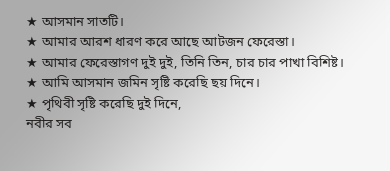★ আসমান সাতটি।
★ আমার আরশ ধারণ করে আছে আটজন ফেরেস্তা।
★ আমার ফেরেস্তাগণ দুই দুই, তিনি তিন, চার চার পাখা বিশিষ্ট।
★ আমি আসমান জমিন সৃষ্টি করেছি ছয় দিনে।
★ পৃথিবী সৃষ্টি করেছি দুই দিনে,
নবীর সব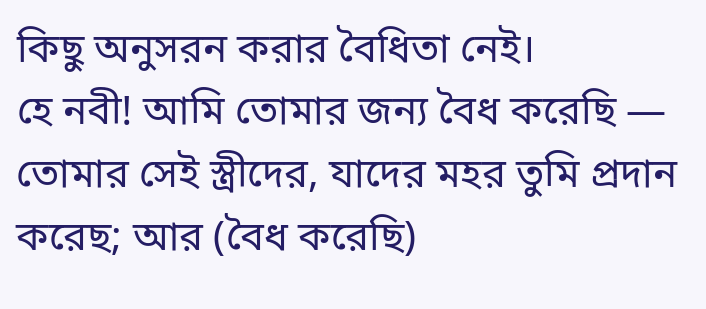কিছু অনুসরন করার বৈধিতা নেই।
হে নবী! আমি তোমার জন্য বৈধ করেছি — তোমার সেই স্ত্রীদের, যাদের মহর তুমি প্রদান করেছ; আর (বৈধ করেছি)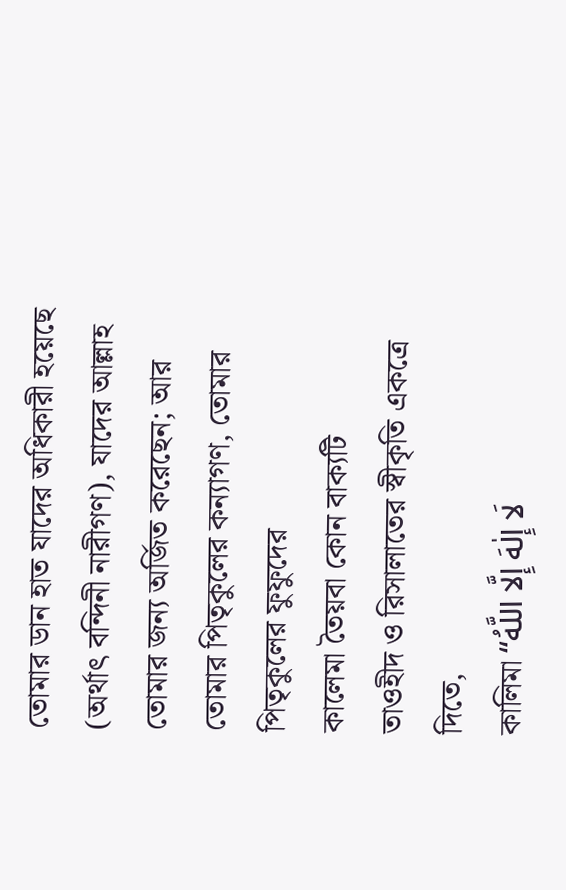তোমার ডান হাত যাদের অধিকারী হয়েছে (অর্থাৎ বন্দিনী নারীগণ), যাদের আল্লাহ তোমার জন্য অর্জিত করেছেন; আর তোমার পিতৃকুলের কন্যাগণ, তোমার পিতৃকুলের ফুফুদের
কালেমা তৈয়বা কোন বাক্যটি
তাওহীদ ও রিসালাতের স্বীকৃতি একত্রে দিতে,
কালিমা “لَا إِلٰهَ إِلَّا اللَّهُ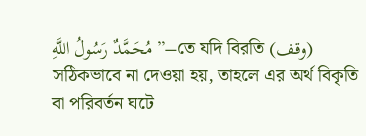مُحَمَّدٌ رَسُولُ اللَّهِ”–তে যদি বিরতি (وقف) সঠিকভাবে না দেওয়া হয়, তাহলে এর অর্থ বিকৃতি বা পরিবর্তন ঘটে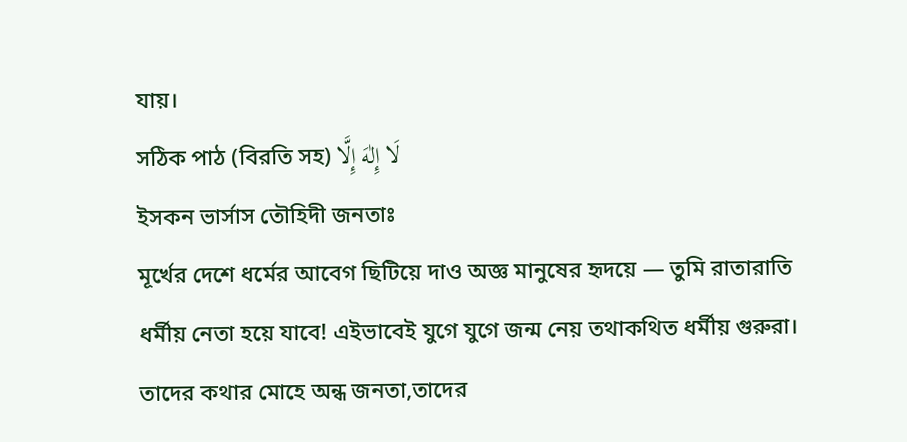যায়।
সঠিক পাঠ (বিরতি সহ) لَا إِلٰهَ إِلَّا
ইসকন ভার্সাস তৌহিদী জনতাঃ
মূর্খের দেশে ধর্মের আবেগ ছিটিয়ে দাও অজ্ঞ মানুষের হৃদয়ে — তুমি রাতারাতি ধর্মীয় নেতা হয়ে যাবে! এইভাবেই যুগে যুগে জন্ম নেয় তথাকথিত ধর্মীয় গুরুরা।
তাদের কথার মোহে অন্ধ জনতা,তাদের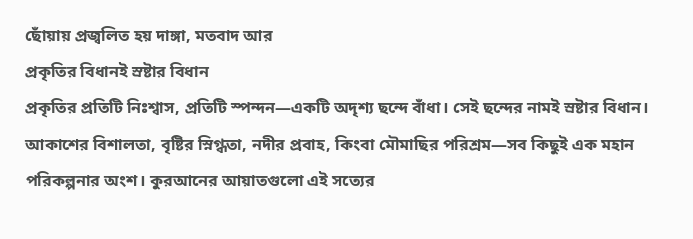ছোঁয়ায় প্রজ্বলিত হয় দাঙ্গা, মতবাদ আর
প্রকৃতির বিধানই স্রষ্টার বিধান
প্রকৃতির প্রতিটি নিঃশ্বাস, প্রতিটি স্পন্দন—একটি অদৃশ্য ছন্দে বাঁধা। সেই ছন্দের নামই স্রষ্টার বিধান। আকাশের বিশালতা, বৃষ্টির স্নিগ্ধতা, নদীর প্রবাহ, কিংবা মৌমাছির পরিশ্রম—সব কিছুই এক মহান পরিকল্পনার অংশ। কুরআনের আয়াতগুলো এই সত্যের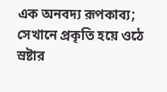এক অনবদ্য রূপকাব্য; সেখানে প্রকৃতি হয়ে ওঠে স্রষ্টার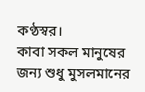কণ্ঠস্বর।
কাবা সকল মানুষের জন্য শুধু মুসলমানের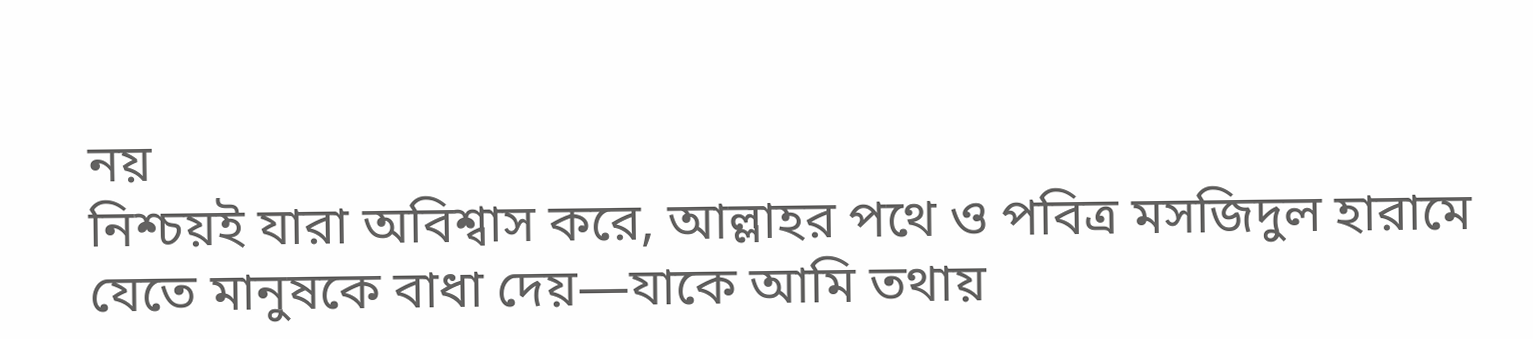নয়
নিশ্চয়ই যারা অবিশ্বাস করে, আল্লাহর পথে ও পবিত্র মসজিদুল হারামে যেতে মানুষকে বাধা দেয়—যাকে আমি তথায়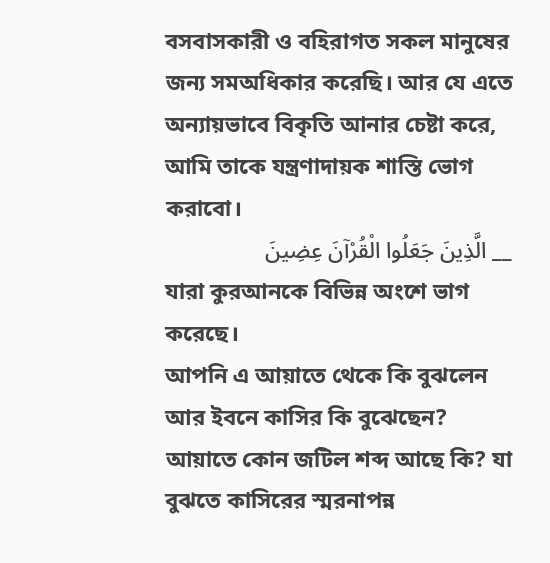বসবাসকারী ও বহিরাগত সকল মানুষের জন্য সমঅধিকার করেছি। আর যে এতে অন্যায়ভাবে বিকৃতি আনার চেষ্টা করে, আমি তাকে যন্ত্রণাদায়ক শাস্তি ভোগ করাবো।
__ الَّذِينَ جَعَلُوا الْقُرْآنَ عِضِينَ
যারা কুরআনকে বিভিন্ন অংশে ভাগ করেছে।
আপনি এ আয়াতে থেকে কি বুঝলেন আর ইবনে কাসির কি বুঝেছেন? আয়াতে কোন জটিল শব্দ আছে কি? যা বুঝতে কাসিরের স্মরনাপন্ন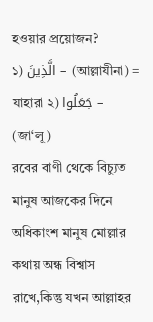হওয়ার প্রয়োজন?
১) الَّذِينَ – (আল্লাযীনা) = যাহারা ২) جَعَلُوا – (জা‘লূ)
রবের বাণী থেকে বিচ্যুত মানুষ আজকের দিনে অধিকাংশ মানুষ মোল্লার কথায় অন্ধ বিশ্বাস রাখে,কিন্তু যখন আল্লাহর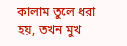কালাম তুলে ধরা হয়, তখন মুখ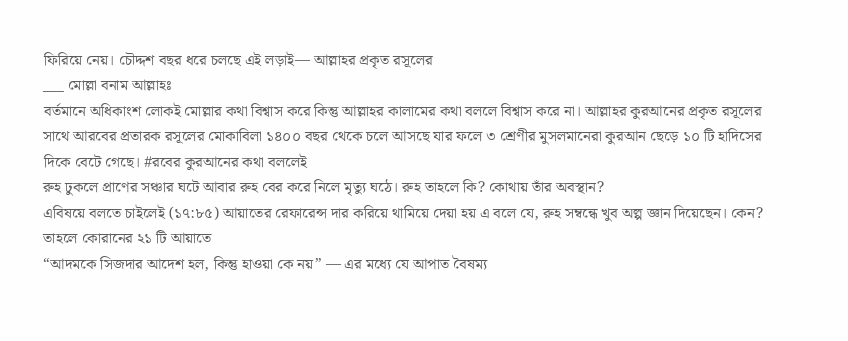ফিরিয়ে নেয়। চৌদ্দশ বছর ধরে চলছে এই লড়াই— আল্লাহর প্রকৃত রসূলের
___ মোল্লা বনাম আল্লাহঃ
বর্তমানে অধিকাংশ লোকই মোল্লার কথা বিশ্বাস করে কিন্তু আল্লাহর কালামের কথা বললে বিশ্বাস করে না। আল্লাহর কুরআনের প্রকৃত রসূলের সাথে আরবের প্রতারক রসূলের মোকাবিলা ১৪০০ বছর থেকে চলে আসছে যার ফলে ৩ শ্রেণীর মুসলমানেরা কুরআন ছেড়ে ১০ টি হাদিসের দিকে বেটে গেছে। #রবের কুরআনের কথা বললেই
রুহ ঢুকলে প্রাণের সঞ্চার ঘটে আবার রুহ বের করে নিলে মৃত্যু ঘঠে। রুহ তাহলে কি? কোথায় তাঁর অবস্থান?
এবিষয়ে বলতে চাইলেই (১৭:৮৫) আয়াতের রেফারেন্স দার করিয়ে থামিয়ে দেয়া হয় এ বলে যে, রুহ সম্বন্ধে খুব অল্প জ্ঞান দিয়েছেন। কেন? তাহলে কোরানের ২১ টি আয়াতে
“আদমকে সিজদার আদেশ হল, কিন্তু হাওয়া কে নয়” — এর মধ্যে যে আপাত বৈষম্য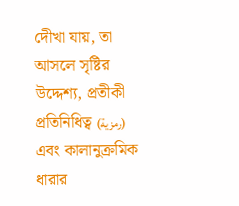দেীখা যায়, তা আসলে সৃষ্টির উদ্দেশ্য, প্রতীকী প্রতিনিধিত্ব (رمزية) এবং কালানুক্রমিক ধারার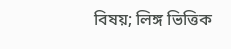বিষয়; লিঙ্গ ভিত্তিক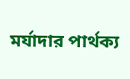মর্যাদার পার্থক্য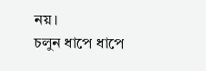নয়।
চলুন ধাপে ধাপে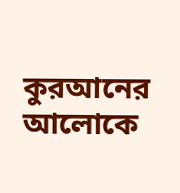কুরআনের আলোকে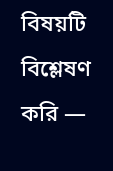বিষয়টি বিশ্লেষণ করি —